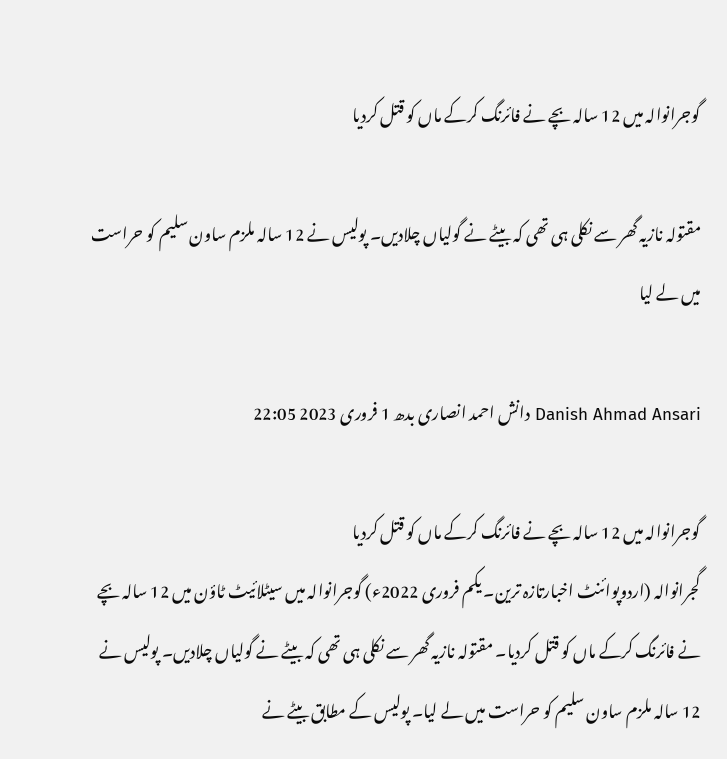گوجرانوالہ میں 12 سالہ بچے نے فائرنگ کرکے ماں کو قتل کردیا

مقتولہ نازیہ گھر سے نکلی ہی تھی کہ بیٹے نے گولیاں چلادیں۔ پولیس نے 12 سالہ ملزم ساون سلیم کو حراست میں لے لیا

Danish Ahmad Ansari دانش احمد انصاری بدھ 1 فروری 2023 22:05

گوجرانوالہ میں 12 سالہ بچے نے فائرنگ کرکے ماں کو قتل کردیا
گجرانوالہ (اردوپوائنٹ اخبارتازہ ترین۔ یکم فروری 2022ء) گوجرانوالہ میں سیٹلائیٹ ٹاؤن میں 12 سالہ بچے نے فائرنگ کرکے ماں کو قتل کردیا۔ مقتولہ نازیہ گھر سے نکلی ہی تھی کہ بیٹے نے گولیاں چلادیں۔ پولیس نے 12 سالہ ملزم ساون سلیم کو حراست میں لے لیا۔ پولیس کے مطابق بیٹے نے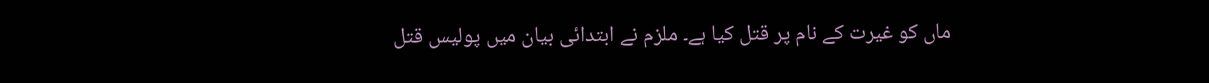ماں کو غیرت کے نام پر قتل کیا ہے۔ ملزم نے ابتدائی بیان میں پولیس قتل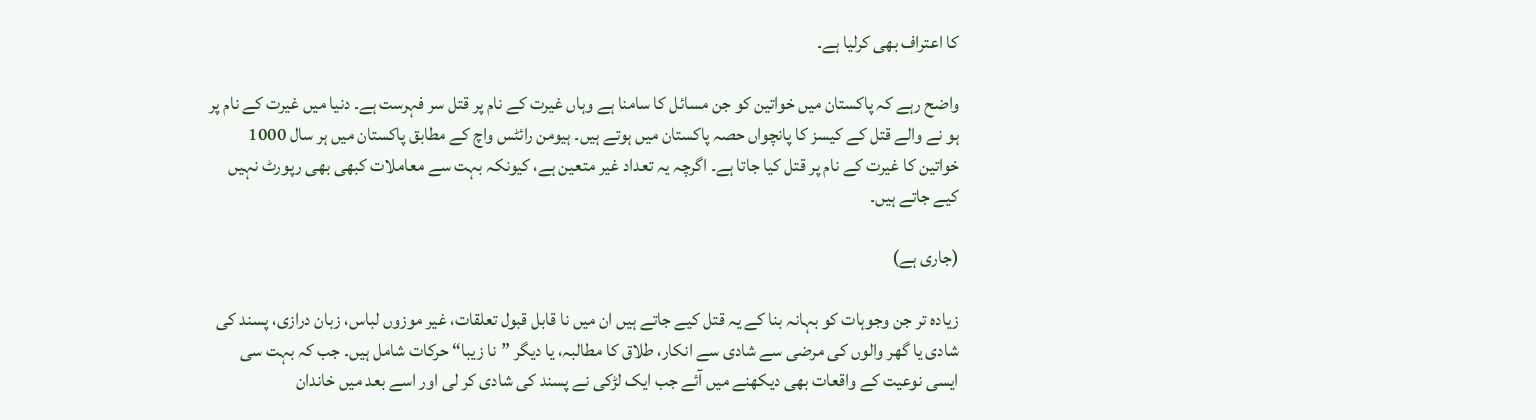کا اعتراف بھی کرلیا ہے۔

واضح رہے کہ پاکستان میں خواتین کو جن مسائل کا سامنا ہے وہاں غیرت کے نام پر قتل سر فہرست ہے۔ دنیا میں غیرت کے نام پر ہو نے والے قتل کے کیسز کا پانچواں حصہ پاکستان میں ہوتے ہیں۔ ہیومن رائٹس واچ کے مطابق پاکستان میں ہر سال 1000 خواتین کا غیرت کے نام پر قتل کیا جاتا ہے۔ اگرچہ یہ تعداد غیر متعین ہے، کیونکہ بہت سے معاملات کبھی بھی رپورٹ نہیں کیے جاتے ہیں۔

(جاری ہے)

زیادہ تر جن وجوہات کو بہانہ بنا کے یہ قتل کیے جاتے ہیں ان میں نا قابل قبول تعلقات، غیر موزوں لباس، زبان درازی، پسند کی شادی یا گھر والوں کی مرضی سے شادی سے انکار، طلاق کا مطالبہ، یا دیگر ”نا زیبا“ حرکات شامل ہیں۔ جب کہ بہت سی ایسی نوعیت کے واقعات بھی دیکھنے میں آئے جب ایک لڑکی نے پسند کی شادی کر لی اور اسے بعد میں خاندان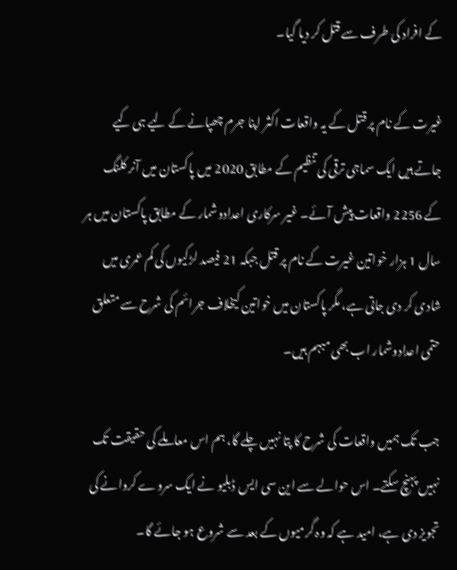کے افراد کی طرف سے قتل کر دیا گیا۔

غیرت کے نام پر قتل کے یہ واقعات اکثر اپنا جرم چھپانے کے لیے ہی کیے جاتے ہیں ایک سماجی ترقی کی تنظیم کے مطابق 2020 میں پاکستان میں آنر کلنگ کے 2256 واقعات پیش آئے۔ غیر سرکاری اعدادوشمار کے مطابق پاکستان میں ہر سال 1 ہزار خواتین غیرت کے نام پر قتل جبکہ 21 فیصد لڑکیوں کی کم عمری میں شادی کر دی جاتی ہے، مگر پاکستان میں خواتین کیخلاف جرائم کی شرح سے متعلق حتمی اعدادوشمار اب بھی مبہم ہیں۔

جب تک ہمیں واقعات کی شرح کا پتا نہیں چلے گا، ہم اس معاملے کی حقیقت تک نہیں پہنچ سکتے۔ اس حوالے سے این سی ایس ڈبلیو نے ایک سروے کروانے کی تجویز دی ہے، امید ہے کہ وہ گرمیوں کے بعد سے شروع ہو جائے گا۔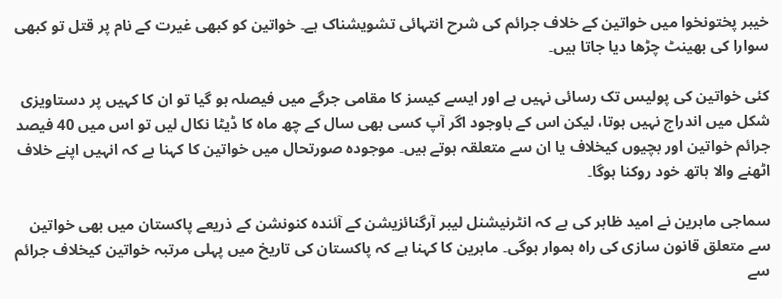خیبر پختونخوا میں خواتین کے خلاف جرائم کی شرح انتہائی تشویشناک ہے۔ خواتین کو کبھی غیرت کے نام پر قتل تو کبھی سوارا کی بھینٹ چڑھا دیا جاتا ہیں۔

کئی خواتین کی پولیس تک رسائی نہیں ہے اور ایسے کیسز کا مقامی جرگے میں فیصلہ ہو گیا تو ان کا کہیں پر دستاویزی شکل میں اندراج نہیں ہوتا، لیکن اس کے باوجود اگر آپ کسی بھی سال کے چھ ماہ کا ڈیٹا نکال لیں تو اس میں 40 فیصد جرائم خواتین اور بچیوں کیخلاف یا ان سے متعلقہ ہوتے ہیں۔ موجودہ صورتحال میں خواتین کا کہنا ہے کہ انہیں اپنے خلاف اٹھنے والا ہاتھ خود روکنا ہوگا۔

سماجی ماہرین نے امید ظاہر کی ہے کہ انٹرنیشنل لیبر آرگنائزیشن کے آئندہ کنونشن کے ذریعے پاکستان میں بھی خواتین سے متعلق قانون سازی کی راہ ہموار ہوگی۔ ماہرین کا کہنا ہے کہ پاکستان کی تاریخ میں پہلی مرتبہ خواتین کیخلاف جرائم سے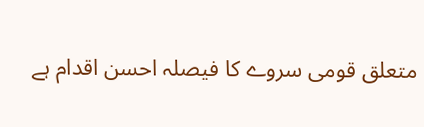متعلق قومی سروے کا فیصلہ احسن اقدام ہے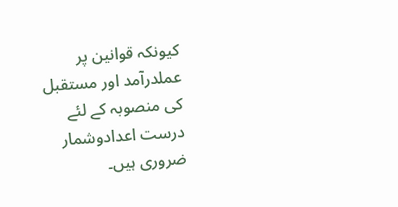کیونکہ قوانین پر عملدرآمد اور مستقبل کی منصوبہ کے لئے درست اعدادوشمار ضروری ہیں۔